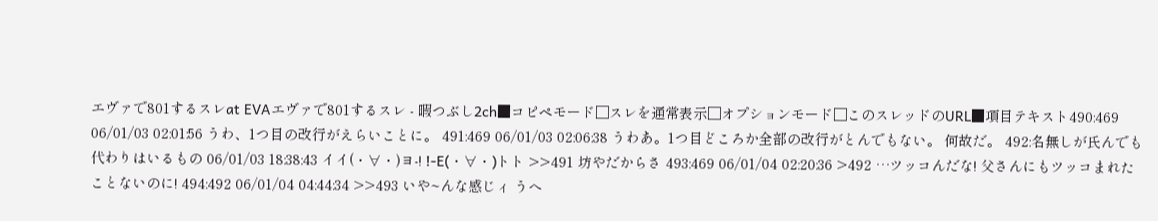エヴァで801するスレat EVAエヴァで801するスレ - 暇つぶし2ch■コピペモード□スレを通常表示□オプションモード□このスレッドのURL■項目テキスト490:469 06/01/03 02:01:56 うわ、1つ目の改行がえらいことに。 491:469 06/01/03 02:06:38 うわあ。1つ目どころか全部の改行がとんでもない。 何故だ。 492:名無しが氏んでも代わりはいるもの 06/01/03 18:38:43 イイ(・∀・)ヨ-! !-E(・∀・)トト >>491 坊やだからさ 493:469 06/01/04 02:20:36 >492 …ツッコんだな! 父さんにもツッコまれたことないのに! 494:492 06/01/04 04:44:34 >>493 いや~んな感じィ うへ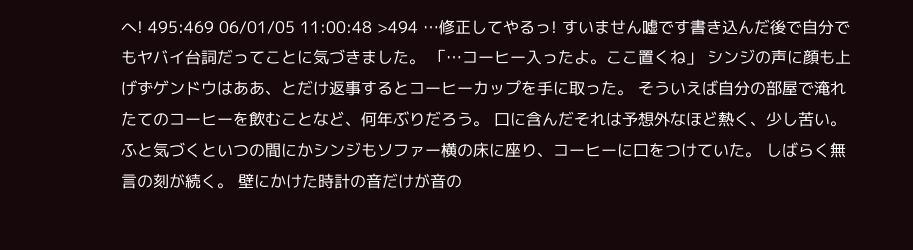へ! 495:469 06/01/05 11:00:48 >494 …修正してやるっ! すいません嘘です書き込んだ後で自分でもヤバイ台詞だってことに気づきました。 「…コーヒー入ったよ。ここ置くね」 シンジの声に顔も上げずゲンドウはああ、とだけ返事するとコーヒーカップを手に取った。 そういえば自分の部屋で淹れたてのコーヒーを飲むことなど、何年ぶりだろう。 口に含んだそれは予想外なほど熱く、少し苦い。 ふと気づくといつの間にかシンジもソファー横の床に座り、コーヒーに口をつけていた。 しばらく無言の刻が続く。 壁にかけた時計の音だけが音の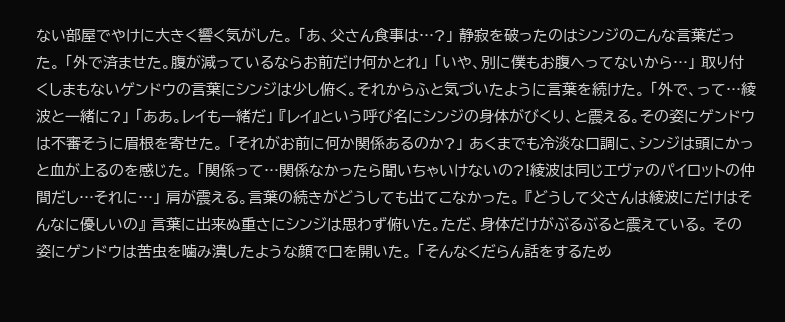ない部屋でやけに大きく響く気がした。 「あ、父さん食事は…?」 静寂を破ったのはシンジのこんな言葉だった。 「外で済ませた。腹が減っているならお前だけ何かとれ」 「いや、別に僕もお腹へってないから…」 取り付くしまもないゲンドウの言葉にシンジは少し俯く。それからふと気づいたように言葉を続けた。 「外で、って…綾波と一緒に?」 「ああ。レイも一緒だ」 『レイ』という呼び名にシンジの身体がびくり、と震える。その姿にゲンドウは不審そうに眉根を寄せた。 「それがお前に何か関係あるのか?」 あくまでも冷淡な口調に、シンジは頭にかっと血が上るのを感じた。 「関係って…関係なかったら聞いちゃいけないの?!綾波は同じエヴァのパイロットの仲間だし…それに…」 肩が震える。言葉の続きがどうしても出てこなかった。 『どうして父さんは綾波にだけはそんなに優しいの』 言葉に出来ぬ重さにシンジは思わず俯いた。ただ、身体だけがぶるぶると震えている。 その姿にゲンドウは苦虫を噛み潰したような顔で口を開いた。 「そんなくだらん話をするため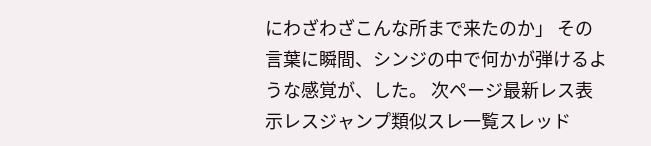にわざわざこんな所まで来たのか」 その言葉に瞬間、シンジの中で何かが弾けるような感覚が、した。 次ページ最新レス表示レスジャンプ類似スレ一覧スレッド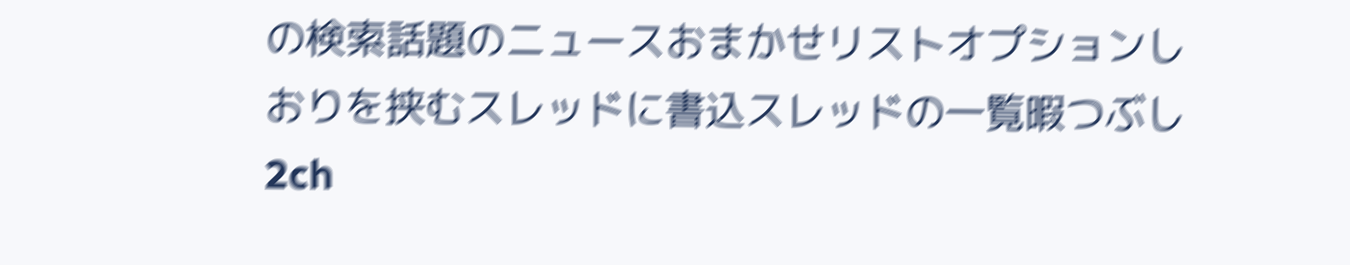の検索話題のニュースおまかせリストオプションしおりを挟むスレッドに書込スレッドの一覧暇つぶし2ch